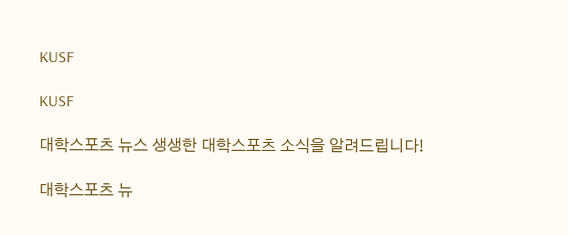KUSF

KUSF

대학스포츠 뉴스 생생한 대학스포츠 소식을 알려드립니다!

대학스포츠 뉴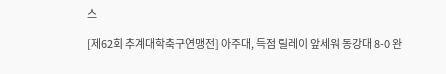스

[제62회 추계대학축구연맹전] 아주대, 득점 릴레이 앞세워 동강대 8-0 완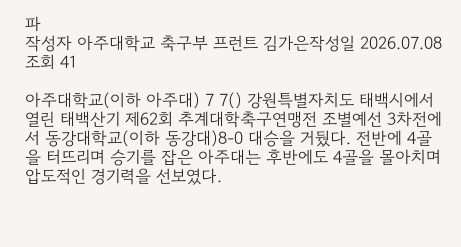파
작성자 아주대학교 축구부 프런트 김가은작성일 2026.07.08 조회 41

아주대학교(이하 아주대) 7 7() 강원특별자치도 태백시에서 열린 태백산기 제62회 추계대학축구연맹전 조별예선 3차전에서 동강대학교(이하 동강대)8-0 대승을 거뒀다. 전반에 4골을 터뜨리며 승기를 잡은 아주대는 후반에도 4골을 몰아치며 압도적인 경기력을 선보였다.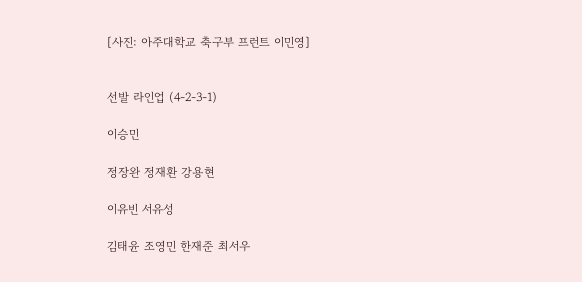[사진: 아주대학교 축구부 프런트 이민영]


선발 라인업 (4-2-3-1)

이승민

정장완 정재환 강용현

이유빈 서유성

김태윤 조영민 한재준 최서우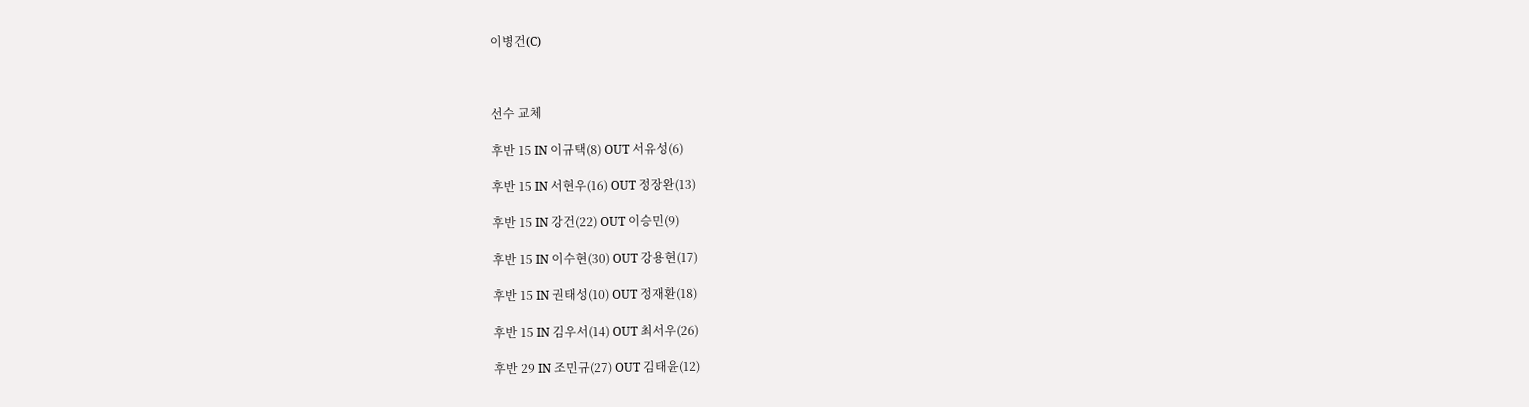이병건(C)



선수 교체

후반 15 IN 이규택(8) OUT 서유성(6)

후반 15 IN 서현우(16) OUT 정장완(13)

후반 15 IN 강건(22) OUT 이승민(9)

후반 15 IN 이수현(30) OUT 강용현(17)

후반 15 IN 권태성(10) OUT 정재환(18)

후반 15 IN 김우서(14) OUT 최서우(26)

후반 29 IN 조민규(27) OUT 김태윤(12)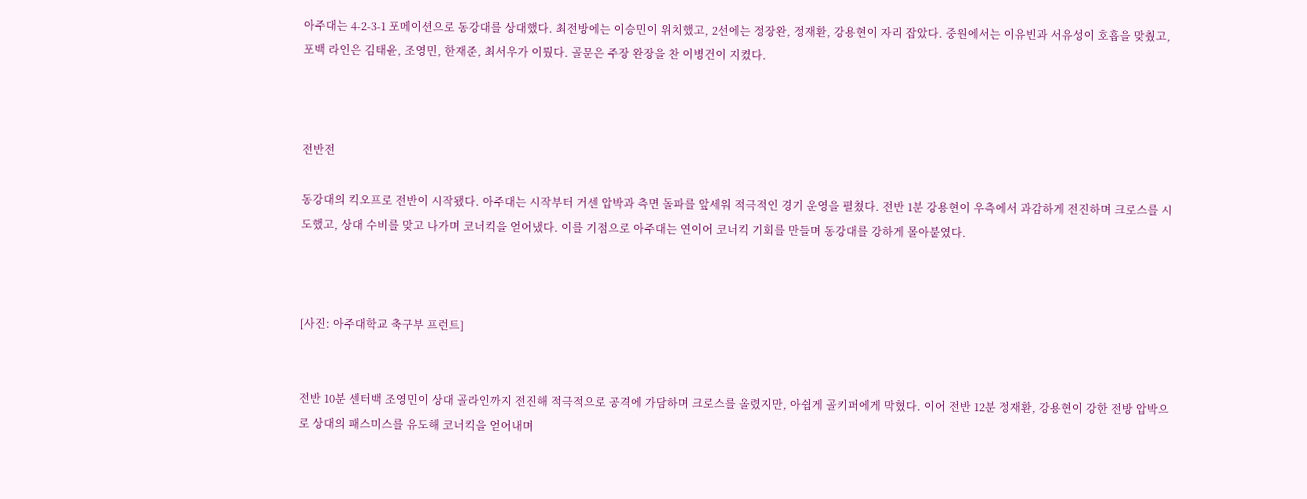아주대는 4-2-3-1 포메이션으로 동강대를 상대했다. 최전방에는 이승민이 위치했고, 2선에는 정장완, 정재환, 강용현이 자리 잡았다. 중원에서는 이유빈과 서유성이 호흡을 맞췄고, 포백 라인은 김태윤, 조영민, 한재준, 최서우가 이뤘다. 골문은 주장 완장을 찬 이병건이 지켰다.



전반전

동강대의 킥오프로 전반이 시작됐다. 아주대는 시작부터 거센 압박과 측면 돌파를 앞세워 적극적인 경기 운영을 펼쳤다. 전반 1분 강용현이 우측에서 과감하게 전진하며 크로스를 시도했고, 상대 수비를 맞고 나가며 코너킥을 얻어냈다. 이를 기점으로 아주대는 연이어 코너킥 기회를 만들며 동강대를 강하게 몰아붙였다.



[사진: 아주대학교 축구부 프런트]


전반 10분 센터백 조영민이 상대 골라인까지 전진해 적극적으로 공격에 가담하며 크로스를 올렸지만, 아쉽게 골키퍼에게 막혔다. 이어 전반 12분 정재환, 강용현이 강한 전방 압박으로 상대의 패스미스를 유도해 코너킥을 얻어내며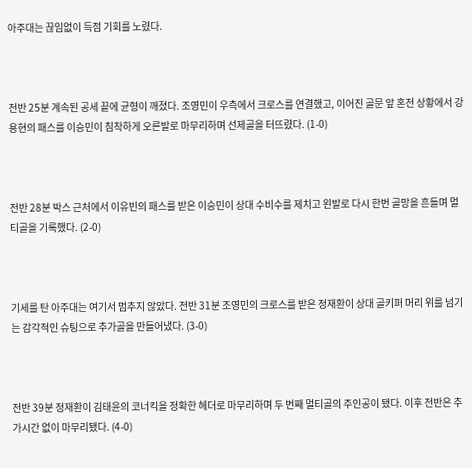아주대는 끊임없이 득점 기회를 노렸다.



전반 25분 계속된 공세 끝에 균형이 깨졌다. 조영민이 우측에서 크로스를 연결했고, 이어진 골문 앞 혼전 상황에서 강용현의 패스를 이승민이 침착하게 오른발로 마무리하며 선제골을 터뜨렸다. (1-0)



전반 28분 박스 근처에서 이유빈의 패스를 받은 이승민이 상대 수비수를 제치고 왼발로 다시 한번 골망을 흔들며 멀티골을 기록했다. (2-0)



기세를 탄 아주대는 여기서 멈추지 않았다. 전반 31분 조영민의 크로스를 받은 정재환이 상대 골키퍼 머리 위를 넘기는 감각적인 슈팅으로 추가골을 만들어냈다. (3-0)



전반 39분 정재환이 김태윤의 코너킥을 정확한 헤더로 마무리하며 두 번째 멀티골의 주인공이 됐다. 이후 전반은 추가시간 없이 마무리됐다. (4-0)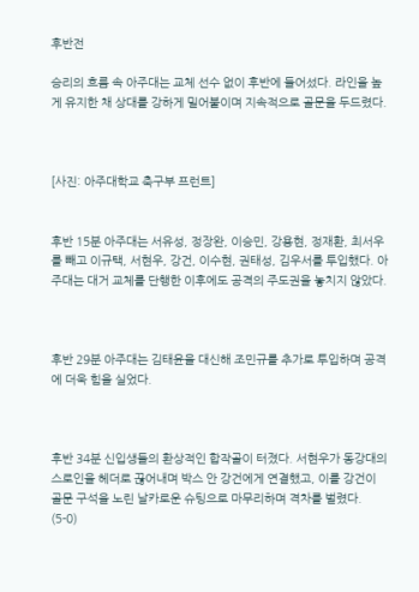후반전

승리의 흐름 속 아주대는 교체 선수 없이 후반에 들어섰다. 라인을 높게 유지한 채 상대를 강하게 밀어붙이며 지속적으로 골문을 두드렸다.



[사진: 아주대학교 축구부 프런트]


후반 15분 아주대는 서유성, 정장완, 이승민, 강용현, 정재환, 최서우를 빼고 이규택, 서현우, 강건, 이수현, 권태성, 김우서를 투입했다. 아주대는 대거 교체를 단행한 이후에도 공격의 주도권을 놓치지 않았다.



후반 29분 아주대는 김태윤을 대신해 조민규를 추가로 투입하며 공격에 더욱 힘을 실었다.



후반 34분 신입생들의 환상적인 합작골이 터졌다. 서현우가 동강대의 스로인을 헤더로 끊어내며 박스 안 강건에게 연결했고, 이를 강건이 골문 구석을 노린 날카로운 슈팅으로 마무리하며 격차를 벌렸다. (5-0)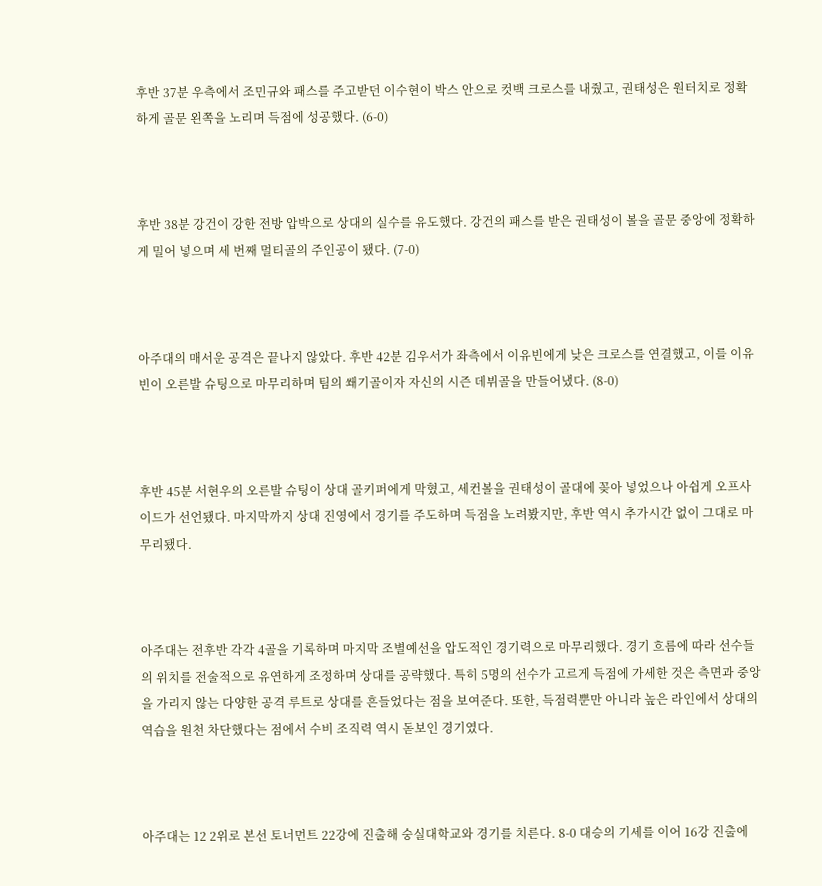후반 37분 우측에서 조민규와 패스를 주고받던 이수현이 박스 안으로 컷백 크로스를 내줬고, 권태성은 원터치로 정확하게 골문 왼쪽을 노리며 득점에 성공했다. (6-0)



후반 38분 강건이 강한 전방 압박으로 상대의 실수를 유도했다. 강건의 패스를 받은 권태성이 볼을 골문 중앙에 정확하게 밀어 넣으며 세 번째 멀티골의 주인공이 됐다. (7-0)



아주대의 매서운 공격은 끝나지 않았다. 후반 42분 김우서가 좌측에서 이유빈에게 낮은 크로스를 연결했고, 이를 이유빈이 오른발 슈팅으로 마무리하며 팀의 쐐기골이자 자신의 시즌 데뷔골을 만들어냈다. (8-0)



후반 45분 서현우의 오른발 슈팅이 상대 골키퍼에게 막혔고, 세컨볼을 권태성이 골대에 꽂아 넣었으나 아쉽게 오프사이드가 선언됐다. 마지막까지 상대 진영에서 경기를 주도하며 득점을 노려봤지만, 후반 역시 추가시간 없이 그대로 마무리됐다.



아주대는 전후반 각각 4골을 기록하며 마지막 조별예선을 압도적인 경기력으로 마무리했다. 경기 흐름에 따라 선수들의 위치를 전술적으로 유연하게 조정하며 상대를 공략했다. 특히 5명의 선수가 고르게 득점에 가세한 것은 측면과 중앙을 가리지 않는 다양한 공격 루트로 상대를 흔들었다는 점을 보여준다. 또한, 득점력뿐만 아니라 높은 라인에서 상대의 역습을 원천 차단했다는 점에서 수비 조직력 역시 돋보인 경기였다.



아주대는 12 2위로 본선 토너먼트 22강에 진출해 숭실대학교와 경기를 치른다. 8-0 대승의 기세를 이어 16강 진출에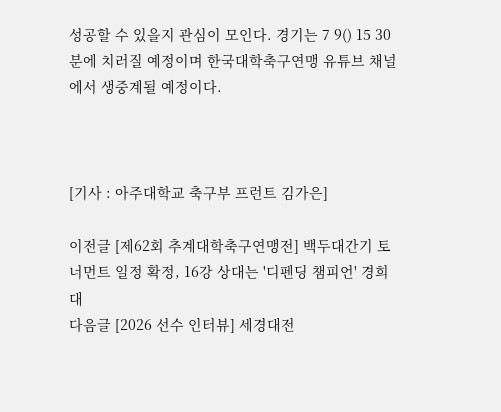성공할 수 있을지 관심이 모인다. 경기는 7 9() 15 30분에 치러질 예정이며 한국대학축구연맹 유튜브 채널에서 생중계될 예정이다.



[기사 : 아주대학교 축구부 프런트 김가은]

이전글 [제62회 추계대학축구연맹전] 백두대간기 토너먼트 일정 확정, 16강 상대는 '디펜딩 챔피언' 경희대
다음글 [2026 선수 인터뷰] 세경대전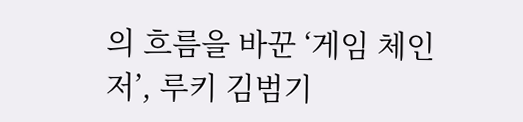의 흐름을 바꾼 ‘게임 체인저’, 루키 김범기